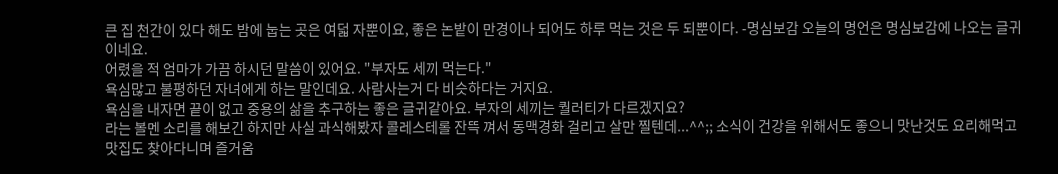큰 집 천간이 있다 해도 밤에 눕는 곳은 여덟 자뿐이요, 좋은 논밭이 만경이나 되어도 하루 먹는 것은 두 되뿐이다. -명심보감 오늘의 명언은 명심보감에 나오는 글귀이네요.
어렸을 적 엄마가 가끔 하시던 말씀이 있어요. "부자도 세끼 먹는다."
욕심많고 불평하던 자녀에게 하는 말인데요. 사람사는거 다 비슷하다는 거지요.
욕심을 내자면 끝이 없고 중용의 삶을 추구하는 좋은 글귀같아요. 부자의 세끼는 퀄러티가 다르겠지요?
라는 볼멘 소리를 해보긴 하지만 사실 과식해봤자 콜레스테롤 잔뜩 껴서 동맥경화 걸리고 살만 찔텐데...^^;; 소식이 건강을 위해서도 좋으니 맛난것도 요리해먹고 맛집도 찾아다니며 즐거움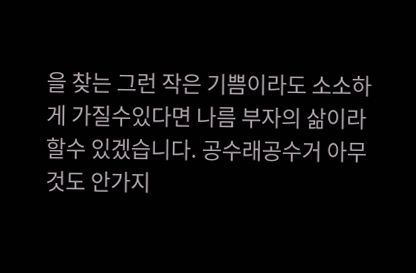을 찾는 그런 작은 기쁨이라도 소소하게 가질수있다면 나름 부자의 삶이라 할수 있겠습니다. 공수래공수거 아무것도 안가지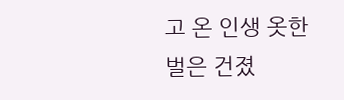고 온 인생 옷한벌은 건졌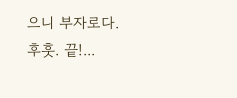으니 부자로다.
후훗. 끝!...